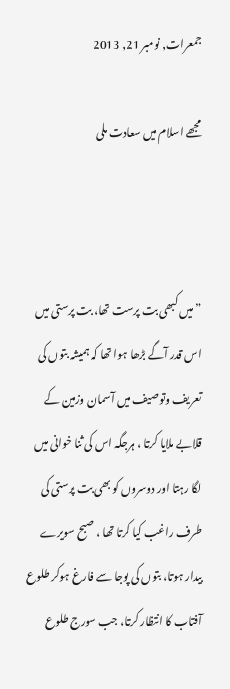جمعرات, نومبر 21, 2013

مجھے اسلام ميں سعادت ملی



”ميں کبھی بت پرست تھا، بت پرستی ميں اس قدر آگے بڑھا ہوا تھا کہ ہميشہ بتوں کی تعريف وتوصيف ميں آسمان وزمين کے قلابے ملايا کرتا ، ہرجگہ اس کی ثنا خوانی ميں لگا رہتا اور دوسروں کو بھی بت پرستی کی طرف راغب کيا کرتا تھا ، صبح سويرے بيدار ہوتا، بتوں کی پوجا سے فارغ ہوکر طلوع آفتاب کا انتظار کرتا، جب سورج طلوع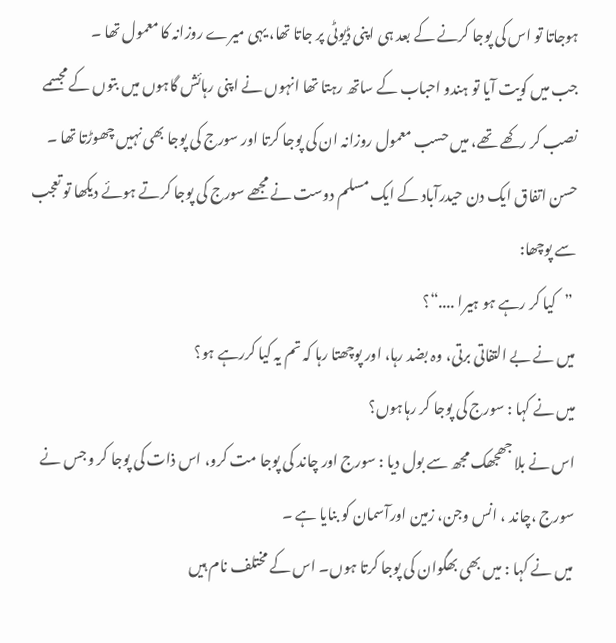ہوجاتا تو اس کی پوجا کرنے کے بعد ہی اپنی ڈيوٹی پر جاتا تھا، يہی ميرے روزانہ کا معمول تھا ۔
جب ميں کويت آيا تو ہندو احباب کے ساتھ رہتا تھا انہوں نے اپنی رہائش گاہوں ميں بتوں کے مجسمے نصب کر رکھے تھے، ميں حسب معمول روزانہ ان کی پوجا کرتا اور سورج کی پوجا بھی نہيں چھوڑتا تھا ۔ حسن اتفاق ايک دن حيدرآباد کے ايک مسلم دوست نے مجھے سورج کی پوجا کرتے ہوئے ديکھا تو تعجب سے پوچھا:
 ”کيا کر رہے ہو ہيرا ....“؟
ميں نے بے التفاتی برتی، وہ بضد رہا، اور پوچھتا رہا کہ تم يہ کيا کررہے ہو؟
ميں نے کہا : سورج کی پوجا کر رہاہوں؟
اس نے بلا جھجھک مجھ سے بول ديا : سورج اور چاند کی پوجا مت کرو، اس ذات کی پوجا کر وجس نے سورج ،چاند ، انس وجن، زمين اورآسمان کو بنايا ہے ۔
ميں نے کہا : ميں بھی بھگوان کی پوجا کرتا ہوں۔ اس کے مختلف نام ہيں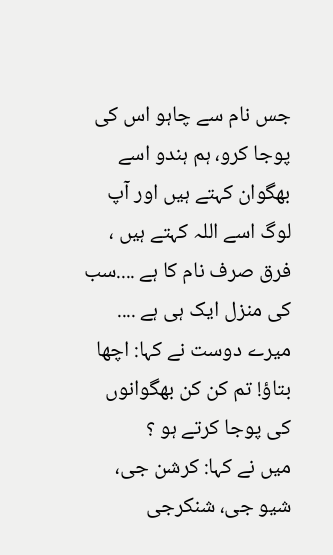جس نام سے چاہو اس کی پوجا کرو، ہم ہندو اسے بھگوان کہتے ہيں اور آپ لوگ اسے اللہ کہتے ہيں ، فرق صرف نام کا ہے ....سب کی منزل ايک ہی ہے ....
ميرے دوست نے کہا: اچھا بتاؤ! تم کن کن بھگوانوں کی پوجا کرتے ہو ؟
ميں نے کہا: کرشن جی، شيو جی، شنکرجی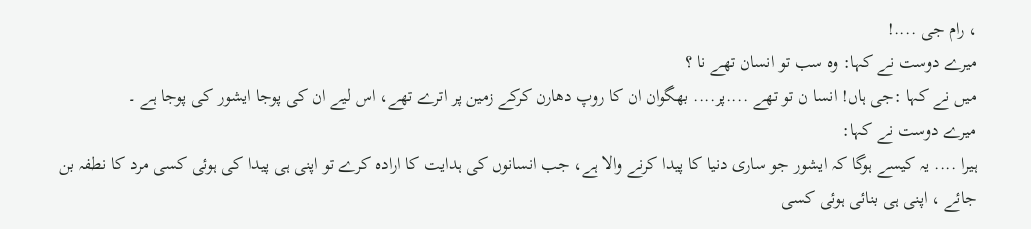، رام جی ....!
ميرے دوست نے کہا: وہ سب تو انسان تھے نا ؟
ميں نے کہا :جی ہاں! انسا ن تو تھے ....پر.... بھگوان ان کا روپ دھارن کرکے زمين پر اترے تھے، اس ليے ان کی پوجا ايشور کی پوجا ہے ۔
ميرے دوست نے کہا:
ہيرا .... يہ کيسے ہوگا کہ ايشور جو ساری دنيا کا پيدا کرنے والا ہے، جب انسانوں کی ہدايت کا ارادہ کرے تو اپنی ہی پيدا کی ہوئی کسی مرد کا نطفہ بن جائے ، اپنی ہی بنائی ہوئی کسی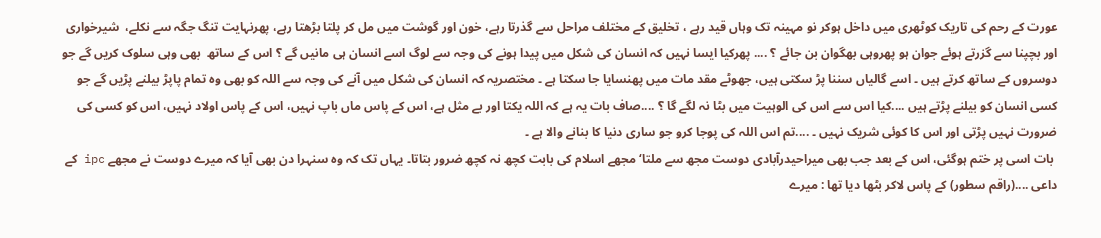عورت کے رحم کی تاريک کوٹھری ميں داخل ہوکر نو مہينہ تک وہاں قيد رہے ، تخليق کے مختلف مراحل سے گذرتا رہے، خون اور گوشت ميں مل کر پلتا بڑھتا رہے، پھرنہايت تنگ جگہ سے نکلے،  شيرخواری اور بچپنا سے گزرتے ہوئے جوان ہو پھروہی بھگوان بن جائے ؟ .... پھرکيا ايسا نہيں کہ انسان کی شکل ميں پيدا ہونے کی وجہ سے لوگ اسے انسان ہی مانيں گے ؟ اس کے ساتھ  بھی وہی سلوک کريں گے جو دوسروں کے ساتھ کرتے ہيں ۔ اسے گالياں سننا پڑ سکتی ہيں، جھوٹے مقد مات ميں پھنسايا جا سکتا ہے ۔ مختصريہ کہ انسان کی شکل ميں آنے کی وجہ سے اللہ کو بھی وہ تمام پاپڑ بيلنے پڑيں گے جو کسی انسان کو بيلنے پڑتے ہيں ....کيا اس سے اس کی الوہيت ميں بٹا نہ لگے گا ؟ ....صاف بات يہ ہے کہ اللہ يکتا اور بے مثل ہے، اس کے پاس ماں باپ نہيں، اس کے پاس اولاد نہيں، اس کو کسی کی ضرورت نہيں پڑتی اور اس کا کوئی شريک نہيں ۔ ....تم اس اللہ کی پوجا کرو جو ساری دنيا کا بنانے والا ہے ۔
 بات اسی پر ختم ہوگئی، اس کے بعد جب بھی ميراحيدرآبادی دوست مجھ سے ملتا‘مجھے اسلام کی بابت کچھ نہ کچھ ضرور بتاتا۔ يہاں تک کہ وہ سنہرا دن بھی آيا کہ ميرے دوست نے مجھے ipc کے داعی ....(راقم سطور) کے پاس لاکر بٹھا ديا تھا : ميرے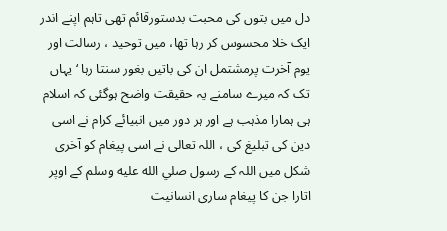دل ميں بتوں کی محبت بدستورقائم تھی تاہم اپنے اندر ايک خلا محسوس کر رہا تھا، ميں توحيد ، رسالت اور يوم آخرت پرمشتمل ان کی باتيں بغور سنتا رہا ‘ يہاں تک کہ ميرے سامنے يہ حقيقت واضح ہوگئی کہ اسلام ہی ہمارا مذہب ہے اور ہر دور ميں انبيائے کرام نے اسی دين کی تبليغ کی ، اللہ تعالی نے اسی پيغام کو آخری شکل ميں اللہ کے رسول صلي الله عليه وسلم کے اوپر اتارا جن کا پيغام ساری انسانيت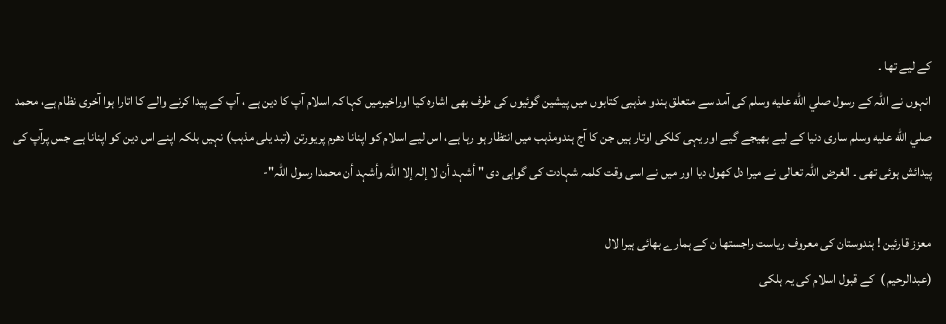کے ليے تھا ۔
انہوں نے اللہ کے رسول صلي الله عليه وسلم کی آمد سے متعلق ہندو مذہبی کتابوں ميں پيشين گوئيوں کی طرف بھی اشارہ کيا اوراخيرميں کہا کہ اسلام آپ کا دين ہے ، آپ کے پيدا کرنے والے کا اتارا ہوا آخری نظام ہے، محمد صلي الله عليه وسلم ساری دنيا کے ليے بھيجے گيے اور يہی کلکی اوتار ہيں جن کا آج ہندومذہب ميں انتظار ہو رہا ہے، اس ليے اسلام کو اپنانا دھرم پريورتن (تبد يلی مذہب) نہيں بلکہ اپنے اس دين کو اپنانا ہے جس پرآپ کی پيدائش ہوئی تھی ۔ الغرض اللہ تعالی نے ميرا دل کھول ديا اور ميں نے اسی وقت کلمہ شہادت کی گواہی دی " أشہد أن لا إلہ إلا اللہ وأشہد أن محمدا رسول اللہ"-

معزز قارئين ! ہندوستان کی معروف رياست راجستھا ن کے ہمارے بھائی ہيرا لال
(عبدالرحيم )  کے قبول اسلام کی يہ ہلکی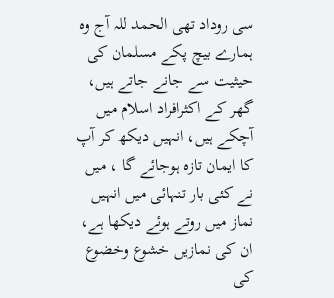سی روداد تھی الحمد للہ آج وہ ہمارے بيچ پکے مسلمان کی حيثيت سے جانے جاتے ہيں، گھر کے اکثرافراد اسلام ميں آچکے ہيں، انہيں ديکھ کر آپ کا ايمان تازہ ہوجائے گا ، ميں نے کئی بار تنہائی ميں انہيں نماز ميں روتے ہوئے ديکھا ہے، ان کی نمازيں خشوع وخضوع کی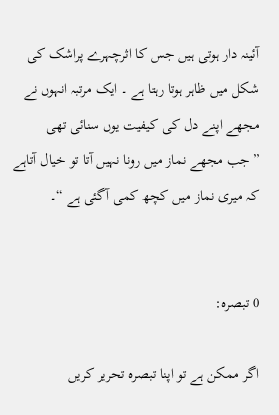آئينہ دار ہوتی ہيں جس کا اثرچہرے پراشک کی شکل ميں ظاہر ہوتا رہتا ہے ۔ ايک مرتبہ انہوں نے مجھے اپنے دل کی کيفيت يوں سنائی تھی
”جب مجھے نماز ميں رونا نہيں آتا تو خيال آتاہے کہ ميری نماز ميں کچھ کمی آگئی ہے “۔


0 تبصرہ:

اگر ممکن ہے تو اپنا تبصرہ تحریر کریں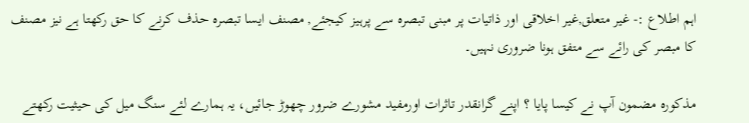اہم اطلاع :- غیر متعلق,غیر اخلاقی اور ذاتیات پر مبنی تبصرہ سے پرہیز کیجئے, مصنف ایسا تبصرہ حذف کرنے کا حق رکھتا ہے نیز مصنف کا مبصر کی رائے سے متفق ہونا ضروری نہیں۔

مذكورہ مضمون آپ نے کیسا پایا ؟ اپنے گرانقدر تاثرات اورمفید مشورے ضرور چھوڑ جائیں، یہ ہمارے لئے سنگ میل کی حیثیت رکھتے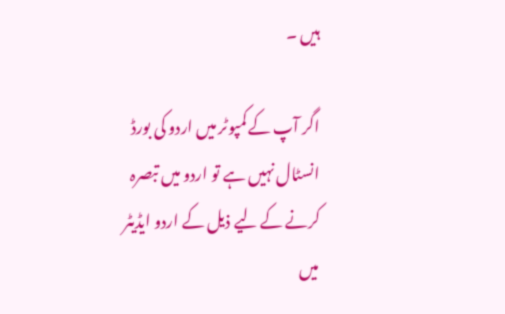ہیں ۔

اگر آپ کے کمپوٹر میں اردو کی بورڈ انسٹال نہیں ہے تو اردو میں تبصرہ کرنے کے لیے ذیل کے اردو ایڈیٹر میں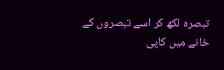تبصرہ لکھ کر اسے تبصروں کے خانے میں کاپی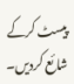پیسٹ کرکے شائع کردیں۔